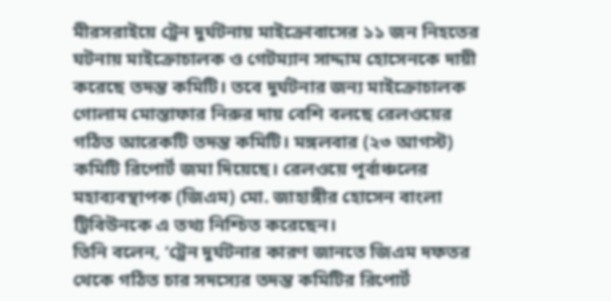মীরসরাইয়ে ট্রেন দুর্ঘটনায় মাইক্রোবাসের ১১ জন নিহতের ঘটনায় মাইক্রোচালক ও গেটম্যান সাদ্দাম হোসেনকে দায়ী করেছে তদন্ত কমিটি। তবে দুর্ঘটনার জন্য মাইক্রোচালক গোলাম মোস্তাফার নিরুর দায় বেশি বলছে রেলওয়ের গঠিত আরেকটি তদন্ত কমিটি। মঙ্গলবার (২৩ আগস্ট) কমিটি রিপোর্ট জমা দিয়েছে। রেলওয়ে পূর্বাঞ্চলের মহাব্যবস্থাপক (জিএম) মো. জাহাঙ্গীর হোসেন বাংলা ট্রিবিউনকে এ তথ্য নিশ্চিত করেছেন।
তিনি বলেন, ‘ট্রেন দুর্ঘটনার কারণ জানতে জিএম দফতর থেকে গঠিত চার সদস্যের তদন্ত কমিটির রিপোর্ট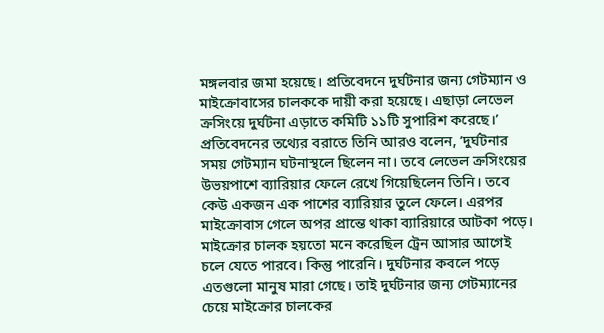মঙ্গলবার জমা হয়েছে। প্রতিবেদনে দুর্ঘটনার জন্য গেটম্যান ও মাইক্রোবাসের চালককে দায়ী করা হয়েছে। এছাড়া লেভেল ক্রসিংয়ে দুর্ঘটনা এড়াতে কমিটি ১১টি সুপারিশ করেছে।’
প্রতিবেদনের তথ্যের বরাতে তিনি আরও বলেন, ‘দুর্ঘটনার সময় গেটম্যান ঘটনাস্থলে ছিলেন না। তবে লেভেল ক্রসিংয়ের উভয়পাশে ব্যারিয়ার ফেলে রেখে গিয়েছিলেন তিনি। তবে কেউ একজন এক পাশের ব্যারিয়ার তুলে ফেলে। এরপর মাইক্রোবাস গেলে অপর প্রান্তে থাকা ব্যারিয়ারে আটকা পড়ে। মাইক্রোর চালক হয়তো মনে করেছিল ট্রেন আসার আগেই চলে যেতে পারবে। কিন্তু পারেনি। দুর্ঘটনার কবলে পড়ে এতগুলো মানুষ মারা গেছে। তাই দুর্ঘটনার জন্য গেটম্যানের চেয়ে মাইক্রোর চালকের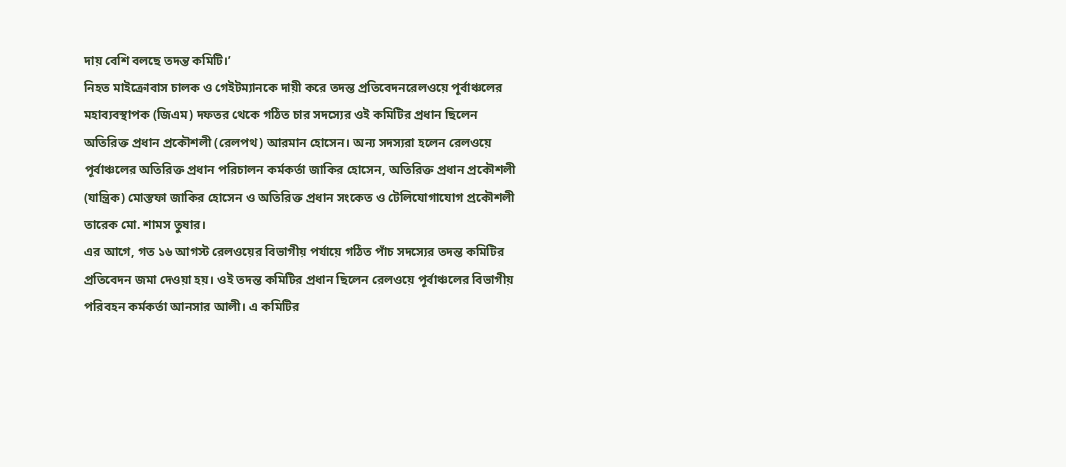দায় বেশি বলছে তদন্ত কমিটি।’
নিহত মাইক্রোবাস চালক ও গেইটম্যানকে দায়ী করে তদন্ত প্রতিবেদনরেলওয়ে পূর্বাঞ্চলের মহাব্যবস্থাপক (জিএম) দফতর থেকে গঠিত চার সদস্যের ওই কমিটির প্রধান ছিলেন অতিরিক্ত প্রধান প্রকৌশলী (রেলপথ) আরমান হোসেন। অন্য সদস্যরা হলেন রেলওয়ে পূর্বাঞ্চলের অতিরিক্ত প্রধান পরিচালন কর্মকর্তা জাকির হোসেন, অতিরিক্ত প্রধান প্রকৌশলী (যান্ত্রিক) মোস্তফা জাকির হোসেন ও অতিরিক্ত প্রধান সংকেত ও টেলিযোগাযোগ প্রকৌশলী তারেক মো. শামস তুষার।
এর আগে, গত ১৬ আগস্ট রেলওয়ের বিভাগীয় পর্যায়ে গঠিত পাঁচ সদস্যের তদন্ত কমিটির প্রতিবেদন জমা দেওয়া হয়। ওই তদন্ত কমিটির প্রধান ছিলেন রেলওয়ে পূর্বাঞ্চলের বিভাগীয় পরিবহন কর্মকর্তা আনসার আলী। এ কমিটির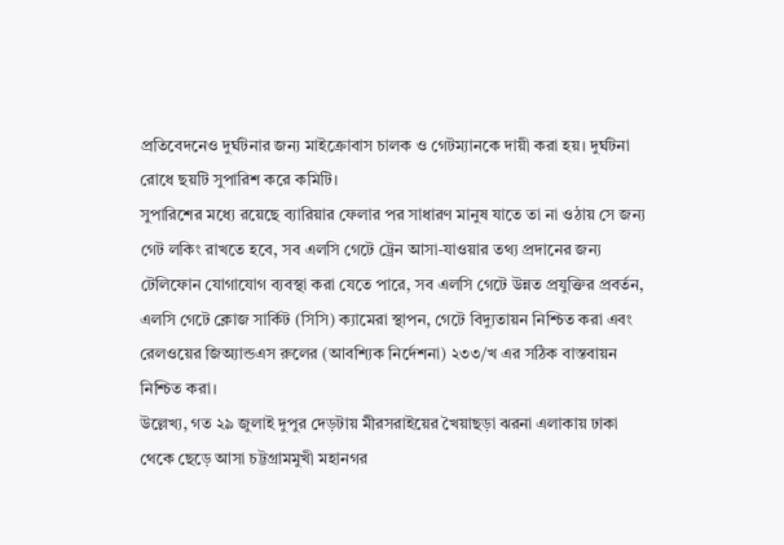প্রতিবেদনেও দুর্ঘটনার জন্য মাইক্রোবাস চালক ও গেটম্যানকে দায়ী করা হয়। দুর্ঘটনা রোধে ছয়টি সুপারিশ করে কমিটি।
সুপারিশের মধ্যে রয়েছে ব্যারিয়ার ফেলার পর সাধারণ মানুষ যাতে তা না ওঠায় সে জন্য গেট লকিং রাখতে হবে, সব এলসি গেটে ট্রেন আসা-যাওয়ার তথ্য প্রদানের জন্য টেলিফোন যোগাযোগ ব্যবস্থা করা যেতে পারে, সব এলসি গেটে উন্নত প্রযুক্তির প্রবর্তন, এলসি গেটে ক্লোজ সার্কিট (সিসি) ক্যামেরা স্থাপন, গেটে বিদ্যুতায়ন নিশ্চিত করা এবং রেলওয়ের জিঅ্যান্ডএস রুলের (আবশ্যিক নির্দেশনা) ২৩৩/খ এর সঠিক বাস্তবায়ন নিশ্চিত করা।
উল্লেখ্য, গত ২৯ জুলাই দুপুর দেড়টায় মীরসরাইয়ের খৈয়াছড়া ঝরনা এলাকায় ঢাকা থেকে ছেড়ে আসা চট্টগ্রামমুখী মহানগর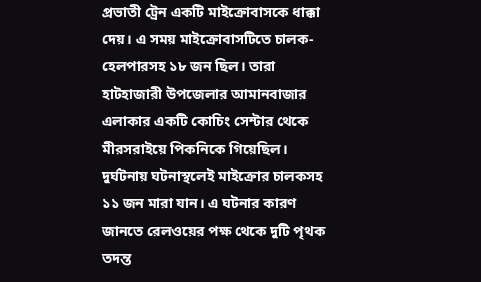প্রভাতী ট্রেন একটি মাইক্রোবাসকে ধাক্কা দেয়। এ সময় মাইক্রোবাসটিতে চালক-হেলপারসহ ১৮ জন ছিল। তারা হাটহাজারী উপজেলার আমানবাজার এলাকার একটি কোচিং সেন্টার থেকে মীরসরাইয়ে পিকনিকে গিয়েছিল। দুর্ঘটনায় ঘটনাস্থলেই মাইক্রোর চালকসহ ১১ জন মারা যান। এ ঘটনার কারণ জানতে রেলওয়ের পক্ষ থেকে দুটি পৃথক তদন্ত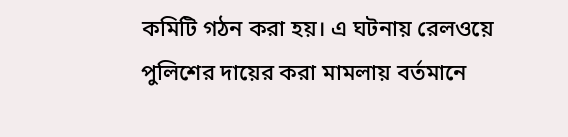কমিটি গঠন করা হয়। এ ঘটনায় রেলওয়ে পুলিশের দায়ের করা মামলায় বর্তমানে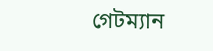গেটম্যান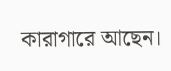কারাগারে আছেন।